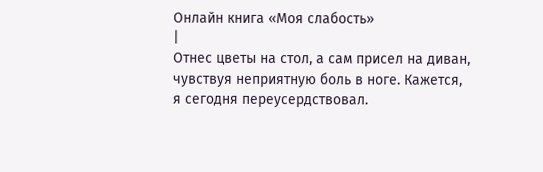Онлайн книга «Моя слабость»
|
Отнес цветы на стол, а сам присел на диван, чувствуя неприятную боль в ноге. Кажется, я сегодня переусердствовал.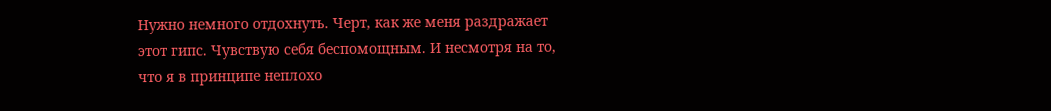Нужно немного отдохнуть. Черт, как же меня раздражает этот гипс. Чувствую себя беспомощным. И несмотря на то, что я в принципе неплохо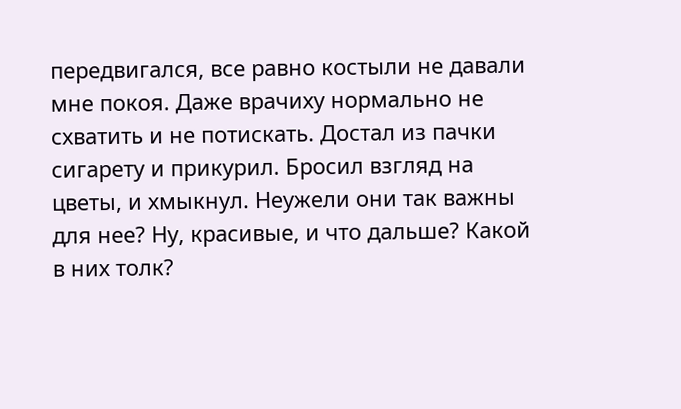передвигался, все равно костыли не давали мне покоя. Даже врачиху нормально не схватить и не потискать. Достал из пачки сигарету и прикурил. Бросил взгляд на цветы, и хмыкнул. Неужели они так важны для нее? Ну, красивые, и что дальше? Какой в них толк?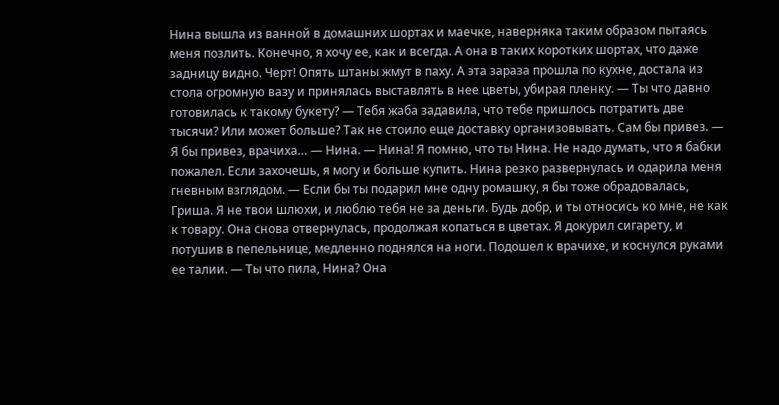Нина вышла из ванной в домашних шортах и маечке, наверняка таким образом пытаясь меня позлить. Конечно, я хочу ее, как и всегда. А она в таких коротких шортах, что даже задницу видно. Черт! Опять штаны жмут в паху. А эта зараза прошла по кухне, достала из стола огромную вазу и принялась выставлять в нее цветы, убирая пленку. — Ты что давно готовилась к такому букету? — Тебя жаба задавила, что тебе пришлось потратить две тысячи? Или может больше? Так не стоило еще доставку организовывать. Сам бы привез. — Я бы привез, врачиха… — Нина. — Нина! Я помню, что ты Нина. Не надо думать, что я бабки пожалел. Если захочешь, я могу и больше купить. Нина резко развернулась и одарила меня гневным взглядом. — Если бы ты подарил мне одну ромашку, я бы тоже обрадовалась, Гриша. Я не твои шлюхи, и люблю тебя не за деньги. Будь добр, и ты относись ко мне, не как к товару. Она снова отвернулась, продолжая копаться в цветах. Я докурил сигарету, и потушив в пепельнице, медленно поднялся на ноги. Подошел к врачихе, и коснулся руками ее талии. — Ты что пила, Нина? Она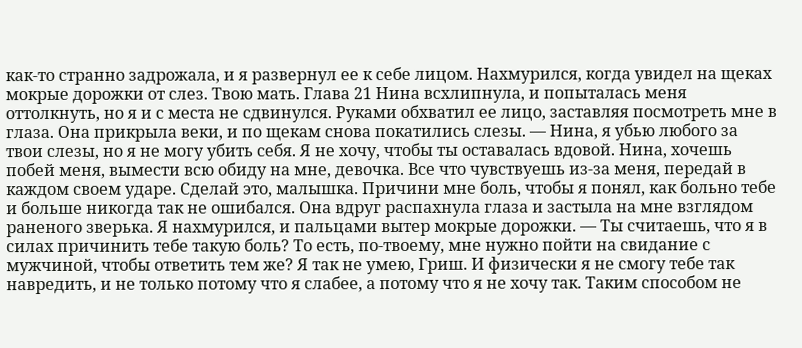как‐то странно задрожала, и я развернул ее к себе лицом. Нахмурился, когда увидел на щеках мокрые дорожки от слез. Твою мать. Глава 21 Нина всхлипнула, и попыталась меня оттолкнуть, но я и с места не сдвинулся. Руками обхватил ее лицо, заставляя посмотреть мне в глаза. Она прикрыла веки, и по щекам снова покатились слезы. — Нина, я убью любого за твои слезы, но я не могу убить себя. Я не хочу, чтобы ты оставалась вдовой. Нина, хочешь побей меня, вымести всю обиду на мне, девочка. Все что чувствуешь из‐за меня, передай в каждом своем ударе. Сделай это, малышка. Причини мне боль, чтобы я понял, как больно тебе и больше никогда так не ошибался. Она вдруг распахнула глаза и застыла на мне взглядом раненого зверька. Я нахмурился, и пальцами вытер мокрые дорожки. — Ты считаешь, что я в силах причинить тебе такую боль? То есть, по-твоему, мне нужно пойти на свидание с мужчиной, чтобы ответить тем же? Я так не умею, Гриш. И физически я не смогу тебе так навредить, и не только потому что я слабее, а потому что я не хочу так. Таким способом не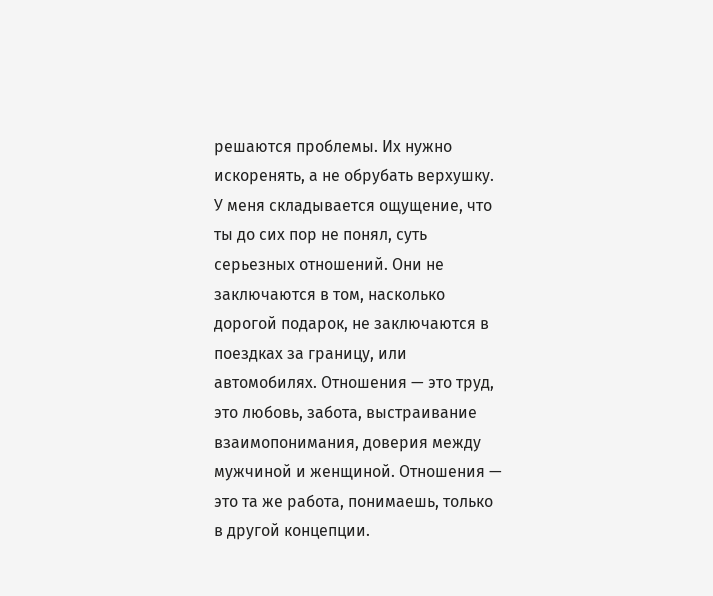решаются проблемы. Их нужно искоренять, а не обрубать верхушку. У меня складывается ощущение, что ты до сих пор не понял, суть серьезных отношений. Они не заключаются в том, насколько дорогой подарок, не заключаются в поездках за границу, или автомобилях. Отношения — это труд, это любовь, забота, выстраивание взаимопонимания, доверия между мужчиной и женщиной. Отношения — это та же работа, понимаешь, только в другой концепции.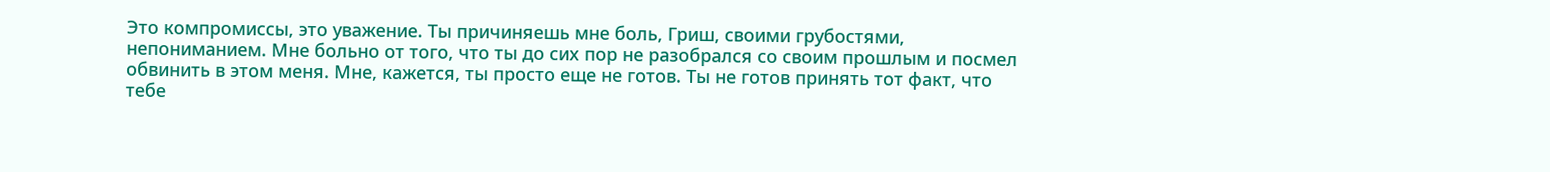Это компромиссы, это уважение. Ты причиняешь мне боль, Гриш, своими грубостями, непониманием. Мне больно от того, что ты до сих пор не разобрался со своим прошлым и посмел обвинить в этом меня. Мне, кажется, ты просто еще не готов. Ты не готов принять тот факт, что тебе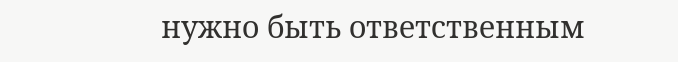нужно быть ответственным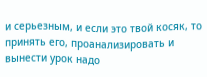и серьезным, и если это твой косяк, то принять его, проанализировать и вынести урок надо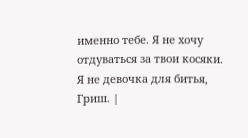именно тебе. Я не хочу отдуваться за твои косяки. Я не девочка для битья, Гриш. |